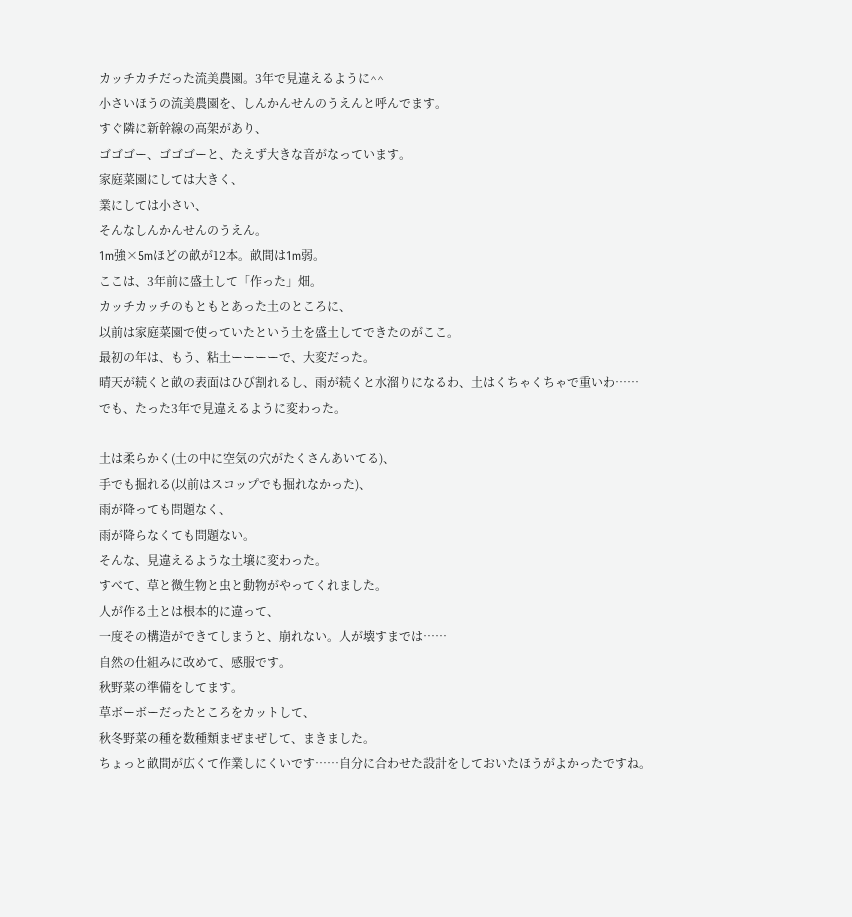カッチカチだった流美農園。3年で見違えるように^^
小さいほうの流美農園を、しんかんせんのうえんと呼んでます。
すぐ隣に新幹線の高架があり、
ゴゴゴー、ゴゴゴーと、たえず大きな音がなっています。
家庭菜園にしては大きく、
業にしては小さい、
そんなしんかんせんのうえん。
1m強×5mほどの畝が12本。畝間は1m弱。
ここは、3年前に盛土して「作った」畑。
カッチカッチのもともとあった土のところに、
以前は家庭菜園で使っていたという土を盛土してできたのがここ。
最初の年は、もう、粘土ーーーーで、大変だった。
晴天が続くと畝の表面はひび割れるし、雨が続くと水溜りになるわ、土はくちゃくちゃで重いわ……
でも、たった3年で見違えるように変わった。

土は柔らかく(土の中に空気の穴がたくさんあいてる)、
手でも掘れる(以前はスコップでも掘れなかった)、
雨が降っても問題なく、
雨が降らなくても問題ない。
そんな、見違えるような土壌に変わった。
すべて、草と微生物と虫と動物がやってくれました。
人が作る土とは根本的に違って、
一度その構造ができてしまうと、崩れない。人が壊すまでは……
自然の仕組みに改めて、感服です。
秋野菜の準備をしてます。
草ボーボーだったところをカットして、
秋冬野菜の種を数種類まぜまぜして、まきました。
ちょっと畝間が広くて作業しにくいです……自分に合わせた設計をしておいたほうがよかったですね。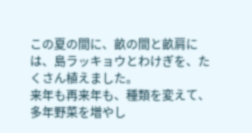この夏の間に、畝の間と畝肩には、島ラッキョウとわけぎを、たくさん植えました。
来年も再来年も、種類を変えて、多年野菜を増やし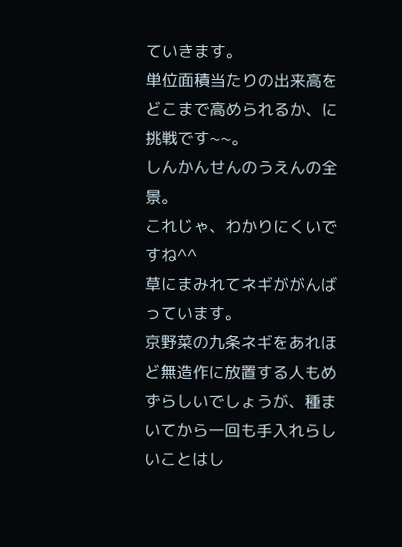ていきます。
単位面積当たりの出来高をどこまで高められるか、に挑戦です~~。
しんかんせんのうえんの全景。
これじゃ、わかりにくいですね^^
草にまみれてネギががんばっています。
京野菜の九条ネギをあれほど無造作に放置する人もめずらしいでしょうが、種まいてから一回も手入れらしいことはし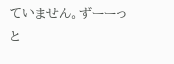ていません。ずーーっと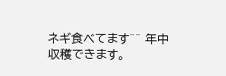ネギ食べてます^^ 年中収穫できます。